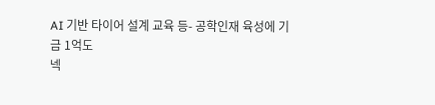AI 기반 타이어 설계 교육 등- 공학인재 육성에 기금 1억도
넥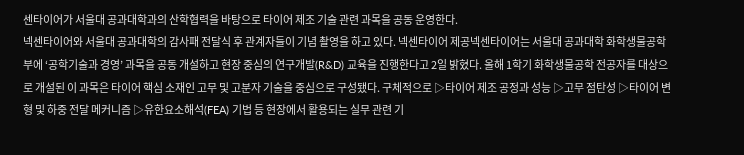센타이어가 서울대 공과대학과의 산학협력을 바탕으로 타이어 제조 기술 관련 과목을 공동 운영한다.
넥센타이어와 서울대 공과대학의 감사패 전달식 후 관계자들이 기념 촬영을 하고 있다. 넥센타이어 제공넥센타이어는 서울대 공과대학 화학생물공학부에 ‘공학기술과 경영’ 과목을 공동 개설하고 현장 중심의 연구개발(R&D) 교육을 진행한다고 2일 밝혔다. 올해 1학기 화학생물공학 전공자를 대상으로 개설된 이 과목은 타이어 핵심 소재인 고무 및 고분자 기술을 중심으로 구성됐다. 구체적으로 ▷타이어 제조 공정과 성능 ▷고무 점탄성 ▷타이어 변형 및 하중 전달 메커니즘 ▷유한요소해석(FEA) 기법 등 현장에서 활용되는 실무 관련 기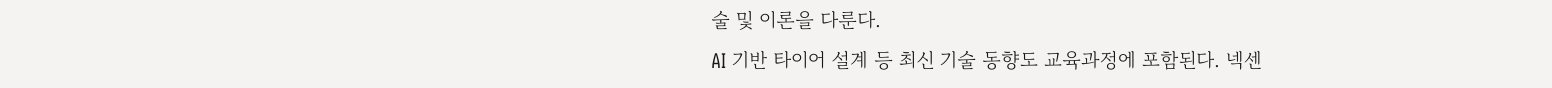술 및 이론을 다룬다.
AI 기반 타이어 설계 등 최신 기술 동향도 교육과정에 포함된다. 넥센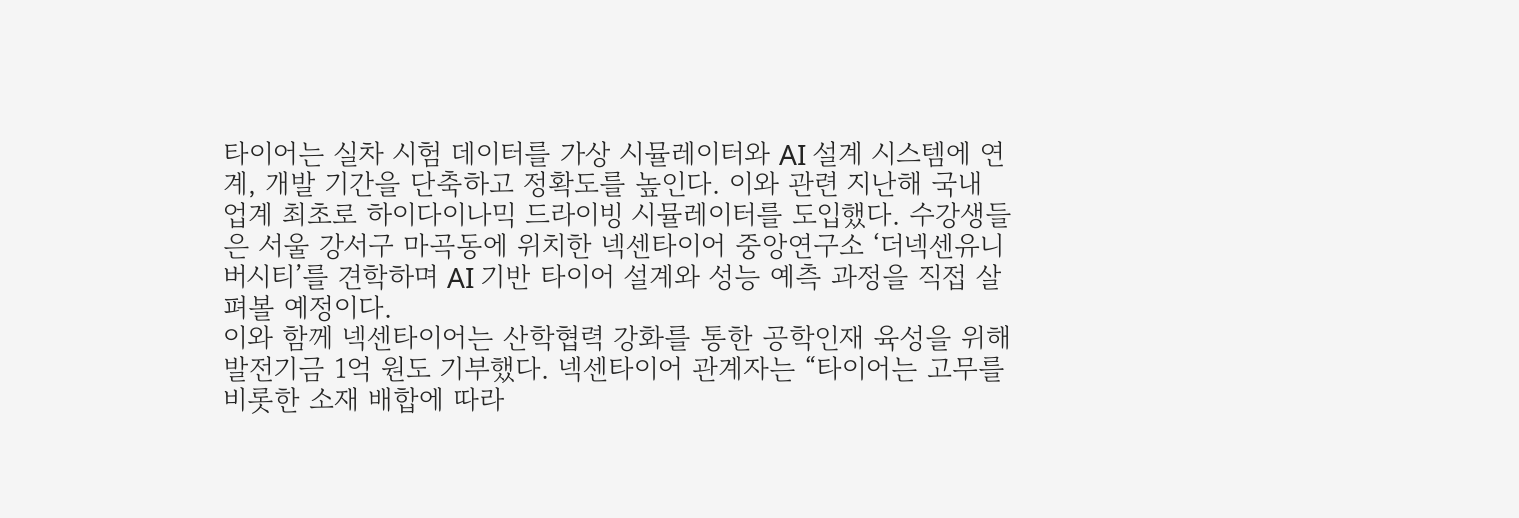타이어는 실차 시험 데이터를 가상 시뮬레이터와 AI 설계 시스템에 연계, 개발 기간을 단축하고 정확도를 높인다. 이와 관련 지난해 국내 업계 최초로 하이다이나믹 드라이빙 시뮬레이터를 도입했다. 수강생들은 서울 강서구 마곡동에 위치한 넥센타이어 중앙연구소 ‘더넥센유니버시티’를 견학하며 AI 기반 타이어 설계와 성능 예측 과정을 직접 살펴볼 예정이다.
이와 함께 넥센타이어는 산학협력 강화를 통한 공학인재 육성을 위해 발전기금 1억 원도 기부했다. 넥센타이어 관계자는 “타이어는 고무를 비롯한 소재 배합에 따라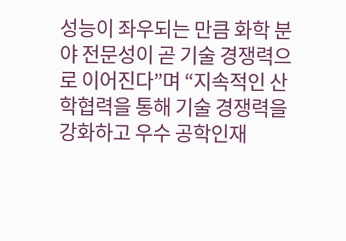성능이 좌우되는 만큼 화학 분야 전문성이 곧 기술 경쟁력으로 이어진다”며 “지속적인 산학협력을 통해 기술 경쟁력을 강화하고 우수 공학인재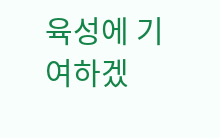육성에 기여하겠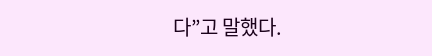다”고 말했다.